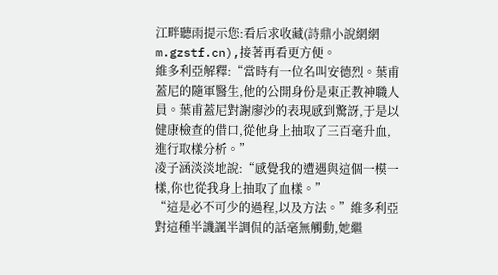江畔聽雨提示您:看后求收藏(詩鼎小說網網m.gzstf.cn),接著再看更方便。
維多利亞解釋:“當時有一位名叫安德烈。葉甫蓋尼的隨軍醫生,他的公開身份是東正教神職人員。葉甫蓋尼對謝廖沙的表現感到驚訝,于是以健康檢查的借口,從他身上抽取了三百毫升血,進行取樣分析。”
凌子涵淡淡地說:“感覺我的遭遇與這個一模一樣,你也從我身上抽取了血樣。”
“這是必不可少的過程,以及方法。”維多利亞對這種半譏諷半調侃的話毫無觸動,她繼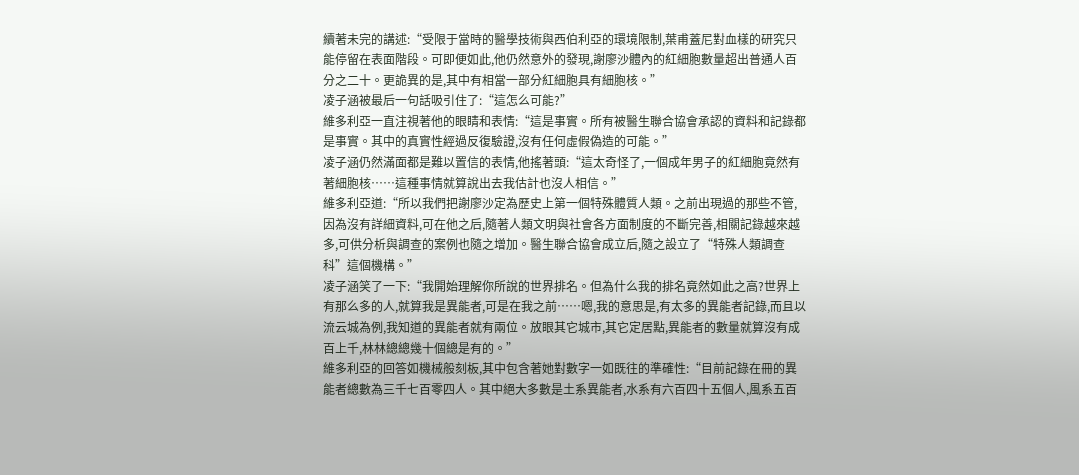續著未完的講述:“受限于當時的醫學技術與西伯利亞的環境限制,葉甫蓋尼對血樣的研究只能停留在表面階段。可即便如此,他仍然意外的發現,謝廖沙體內的紅細胞數量超出普通人百分之二十。更詭異的是,其中有相當一部分紅細胞具有細胞核。”
凌子涵被最后一句話吸引住了:“這怎么可能?”
維多利亞一直注視著他的眼睛和表情:“這是事實。所有被醫生聯合協會承認的資料和記錄都是事實。其中的真實性經過反復驗證,沒有任何虛假偽造的可能。”
凌子涵仍然滿面都是難以置信的表情,他搖著頭:“這太奇怪了,一個成年男子的紅細胞竟然有著細胞核……這種事情就算說出去我估計也沒人相信。”
維多利亞道:“所以我們把謝廖沙定為歷史上第一個特殊體質人類。之前出現過的那些不管,因為沒有詳細資料,可在他之后,隨著人類文明與社會各方面制度的不斷完善,相關記錄越來越多,可供分析與調查的案例也隨之增加。醫生聯合協會成立后,隨之設立了“特殊人類調查科”這個機構。”
凌子涵笑了一下:“我開始理解你所說的世界排名。但為什么我的排名竟然如此之高?世界上有那么多的人,就算我是異能者,可是在我之前……嗯,我的意思是,有太多的異能者記錄,而且以流云城為例,我知道的異能者就有兩位。放眼其它城市,其它定居點,異能者的數量就算沒有成百上千,林林總總幾十個總是有的。”
維多利亞的回答如機械般刻板,其中包含著她對數字一如既往的準確性:“目前記錄在冊的異能者總數為三千七百零四人。其中絕大多數是土系異能者,水系有六百四十五個人,風系五百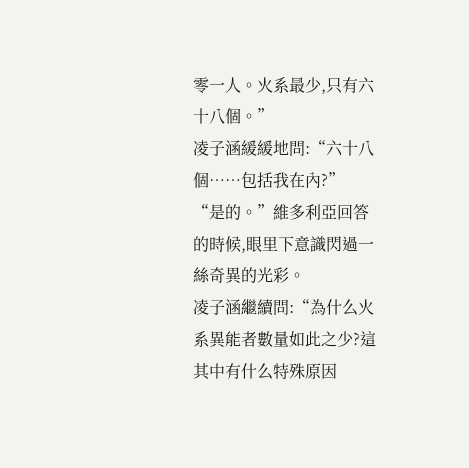零一人。火系最少,只有六十八個。”
凌子涵緩緩地問:“六十八個……包括我在內?”
“是的。”維多利亞回答的時候,眼里下意識閃過一絲奇異的光彩。
凌子涵繼續問:“為什么火系異能者數量如此之少?這其中有什么特殊原因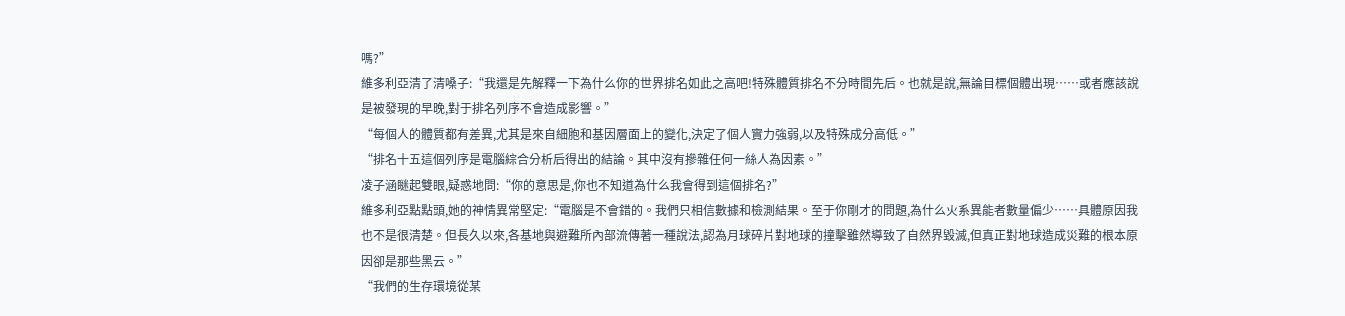嗎?”
維多利亞清了清嗓子:“我還是先解釋一下為什么你的世界排名如此之高吧!特殊體質排名不分時間先后。也就是說,無論目標個體出現……或者應該說是被發現的早晚,對于排名列序不會造成影響。”
“每個人的體質都有差異,尤其是來自細胞和基因層面上的變化,決定了個人實力強弱,以及特殊成分高低。”
“排名十五這個列序是電腦綜合分析后得出的結論。其中沒有摻雜任何一絲人為因素。”
凌子涵瞇起雙眼,疑惑地問:“你的意思是,你也不知道為什么我會得到這個排名?”
維多利亞點點頭,她的神情異常堅定:“電腦是不會錯的。我們只相信數據和檢測結果。至于你剛才的問題,為什么火系異能者數量偏少……具體原因我也不是很清楚。但長久以來,各基地與避難所內部流傳著一種說法,認為月球碎片對地球的撞擊雖然導致了自然界毀滅,但真正對地球造成災難的根本原因卻是那些黑云。”
“我們的生存環境從某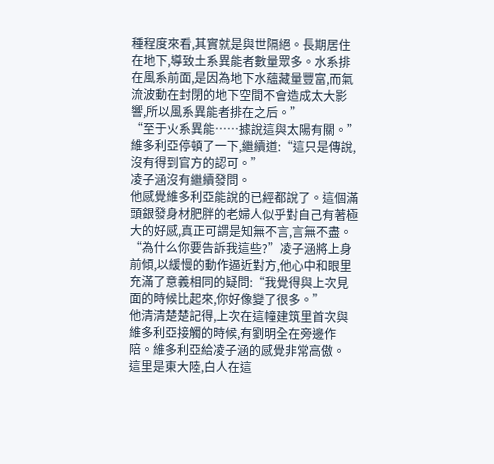種程度來看,其實就是與世隔絕。長期居住在地下,導致土系異能者數量眾多。水系排在風系前面,是因為地下水蘊藏量豐富,而氣流波動在封閉的地下空間不會造成太大影響,所以風系異能者排在之后。”
“至于火系異能……據說這與太陽有關。”
維多利亞停頓了一下,繼續道:“這只是傳說,沒有得到官方的認可。”
凌子涵沒有繼續發問。
他感覺維多利亞能說的已經都說了。這個滿頭銀發身材肥胖的老婦人似乎對自己有著極大的好感,真正可謂是知無不言,言無不盡。
“為什么你要告訴我這些?”凌子涵將上身前傾,以緩慢的動作逼近對方,他心中和眼里充滿了意義相同的疑問:“我覺得與上次見面的時候比起來,你好像變了很多。”
他清清楚楚記得,上次在這幢建筑里首次與維多利亞接觸的時候,有劉明全在旁邊作陪。維多利亞給凌子涵的感覺非常高傲。
這里是東大陸,白人在這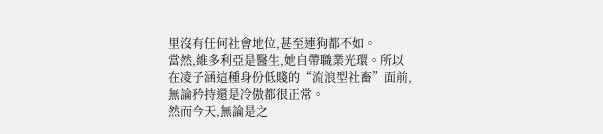里沒有任何社會地位,甚至連狗都不如。
當然,維多利亞是醫生,她自帶職業光環。所以在凌子涵這種身份低賤的“流浪型社畜”面前,無論矜持還是冷傲都很正常。
然而今天,無論是之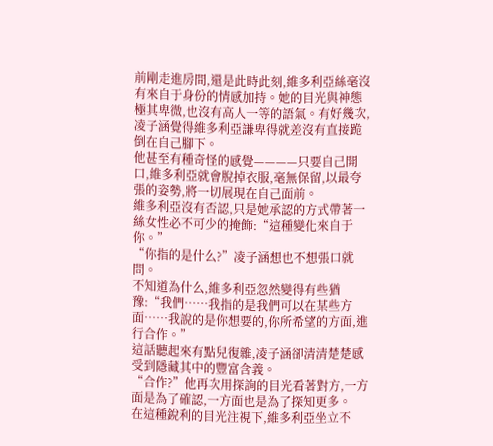前剛走進房間,還是此時此刻,維多利亞絲毫沒有來自于身份的情感加持。她的目光與神態極其卑微,也沒有高人一等的語氣。有好幾次,凌子涵覺得維多利亞謙卑得就差沒有直接跪倒在自己腳下。
他甚至有種奇怪的感覺————只要自己開口,維多利亞就會脫掉衣服,毫無保留,以最夸張的姿勢,將一切展現在自己面前。
維多利亞沒有否認,只是她承認的方式帶著一絲女性必不可少的掩飾:“這種變化來自于你。”
“你指的是什么?”凌子涵想也不想張口就問。
不知道為什么,維多利亞忽然變得有些猶豫:“我們……我指的是我們可以在某些方面……我說的是你想要的,你所希望的方面,進行合作。”
這話聽起來有點兒復雜,凌子涵卻清清楚楚感受到隱藏其中的豐富含義。
“合作?”他再次用探詢的目光看著對方,一方面是為了確認,一方面也是為了探知更多。
在這種銳利的目光注視下,維多利亞坐立不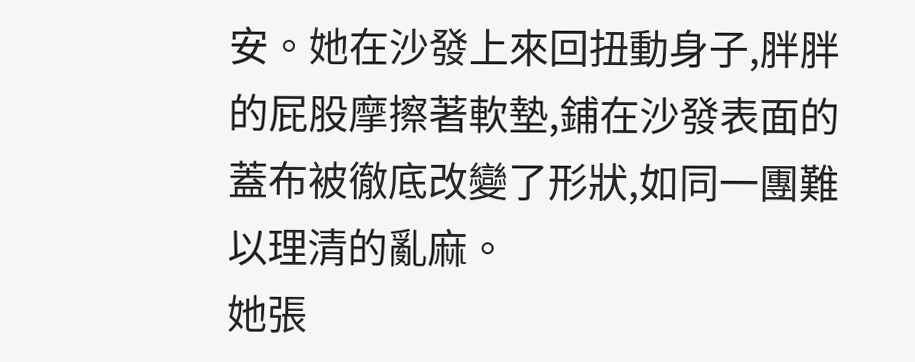安。她在沙發上來回扭動身子,胖胖的屁股摩擦著軟墊,鋪在沙發表面的蓋布被徹底改變了形狀,如同一團難以理清的亂麻。
她張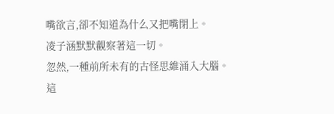嘴欲言,卻不知道為什么又把嘴閉上。
凌子涵默默觀察著這一切。
忽然,一種前所未有的古怪思維涌入大腦。
這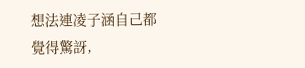想法連凌子涵自己都覺得驚訝,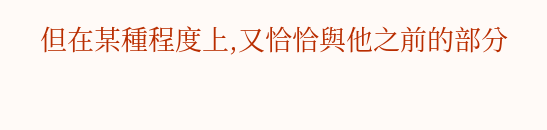但在某種程度上,又恰恰與他之前的部分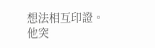想法相互印證。
他突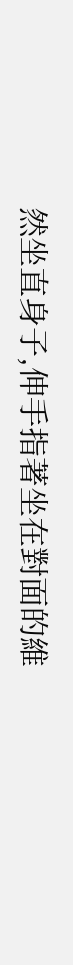然坐直身子,伸手指著坐在對面的維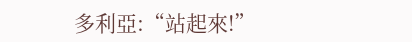多利亞:“站起來!”